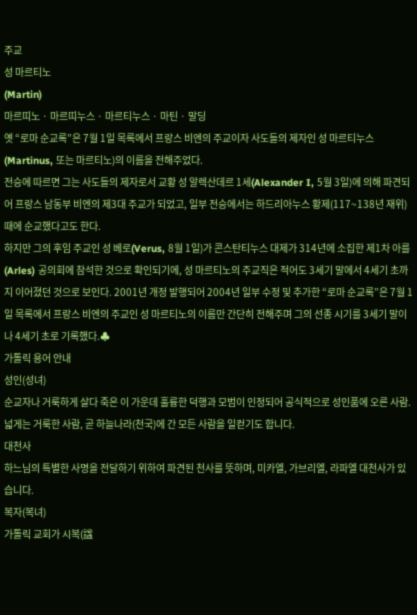주교
성 마르티노
(Martin)
마르띠노 · 마르띠누스 · 마르티누스 · 마틴 · 말딩
옛 “로마 순교록”은 7월 1일 목록에서 프랑스 비엔의 주교이자 사도들의 제자인 성 마르티누스(Martinus, 또는 마르티노)의 이름을 전해주었다.
전승에 따르면 그는 사도들의 제자로서 교황 성 알렉산데르 1세(Alexander I, 5월 3일)에 의해 파견되어 프랑스 남동부 비엔의 제3대 주교가 되었고, 일부 전승에서는 하드리아누스 황제(117~138년 재위) 때에 순교했다고도 한다.
하지만 그의 후임 주교인 성 베로(Verus, 8월 1일)가 콘스탄티누스 대제가 314년에 소집한 제1차 아를(Arles) 공의회에 참석한 것으로 확인되기에, 성 마르티노의 주교직은 적어도 3세기 말에서 4세기 초까지 이어졌던 것으로 보인다. 2001년 개정 발행되어 2004년 일부 수정 및 추가한 “로마 순교록”은 7월 1일 목록에서 프랑스 비엔의 주교인 성 마르티노의 이름만 간단히 전해주며 그의 선종 시기를 3세기 말이나 4세기 초로 기록했다.♣
가톨릭 용어 안내
성인(성녀)
순교자나 거룩하게 살다 죽은 이 가운데 훌륭한 덕행과 모범이 인정되어 공식적으로 성인품에 오른 사람. 넓게는 거룩한 사람, 곧 하늘나라(천국)에 간 모든 사람을 일컫기도 합니다.
대천사
하느님의 특별한 사명을 전달하기 위하여 파견된 천사를 뜻하며, 미카엘, 가브리엘, 라파엘 대천사가 있습니다.
복자(복녀)
가톨릭 교회가 시복(諡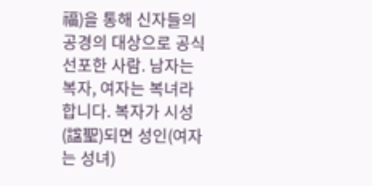福)을 통해 신자들의 공경의 대상으로 공식 선포한 사람. 남자는 복자, 여자는 복녀라 합니다. 복자가 시성(諡聖)되면 성인(여자는 성녀)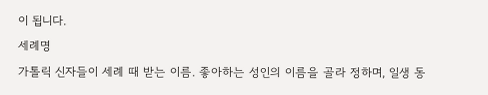이 됩니다.
세례명
가톨릭 신자들이 세례 때 받는 이름. 좋아하는 성인의 이름을 골라 정하며, 일생 동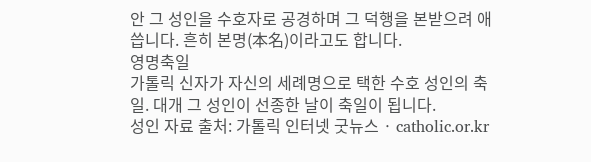안 그 성인을 수호자로 공경하며 그 덕행을 본받으려 애씁니다. 흔히 본명(本名)이라고도 합니다.
영명축일
가톨릭 신자가 자신의 세례명으로 택한 수호 성인의 축일. 대개 그 성인이 선종한 날이 축일이 됩니다.
성인 자료 출처: 가톨릭 인터넷 굿뉴스 · catholic.or.kr